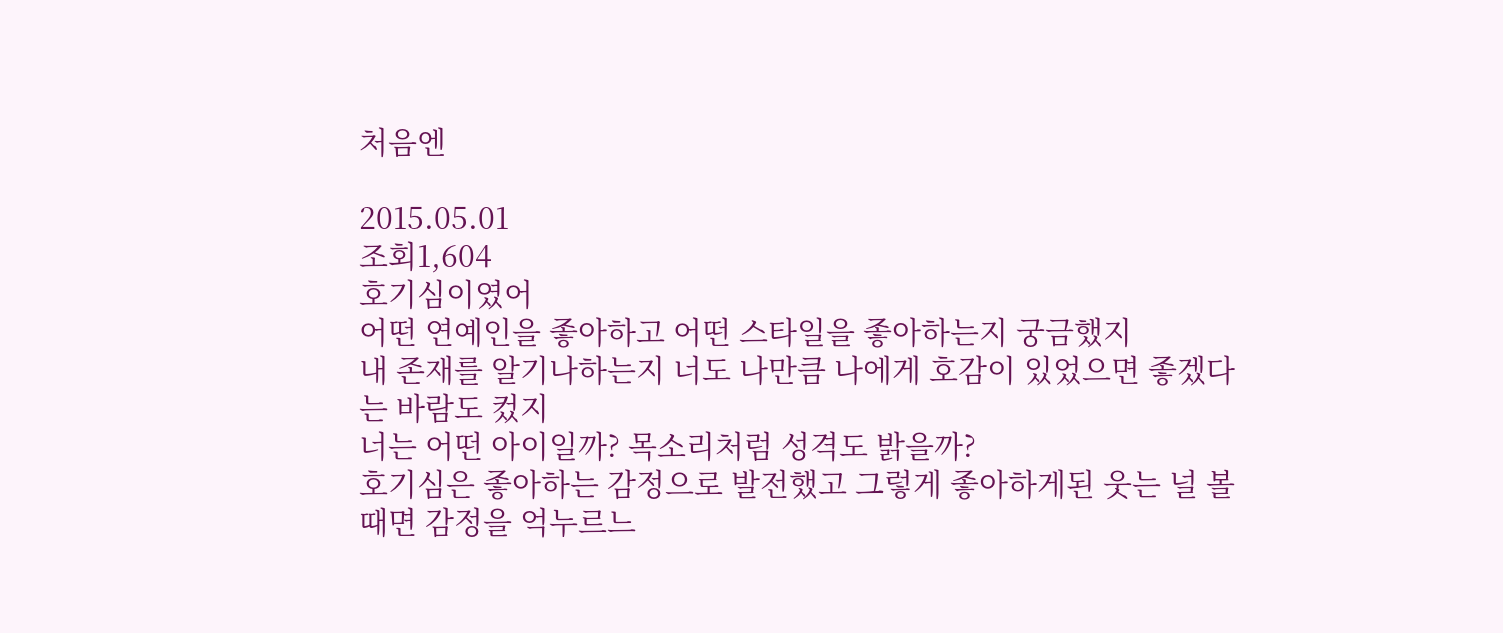처음엔

2015.05.01
조회1,604
호기심이였어
어떤 연예인을 좋아하고 어떤 스타일을 좋아하는지 궁금했지
내 존재를 알기나하는지 너도 나만큼 나에게 호감이 있었으면 좋겠다는 바람도 컸지
너는 어떤 아이일까? 목소리처럼 성격도 밝을까?
호기심은 좋아하는 감정으로 발전했고 그렇게 좋아하게된 웃는 널 볼 때면 감정을 억누르느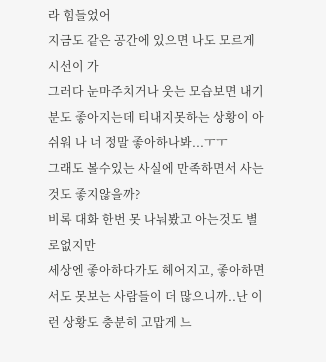라 힘들었어
지금도 같은 공간에 있으면 나도 모르게 시선이 가
그러다 눈마주치거나 웃는 모습보면 내기분도 좋아지는데 티내지못하는 상황이 아쉬워 나 너 정말 좋아하나봐...ㅜㅜ
그래도 볼수있는 사실에 만족하면서 사는것도 좋지않을까?
비록 대화 한번 못 나눠봤고 아는것도 별로없지만
세상엔 좋아하다가도 헤어지고, 좋아하면서도 못보는 사람들이 더 많으니까..난 이런 상황도 충분히 고맙게 느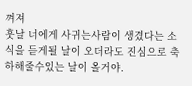껴져
훗날 너에게 사귀는사람이 생겼다는 소식을 듣게될 날이 오더라도 진심으로 축하해줄수있는 날이 올거야.